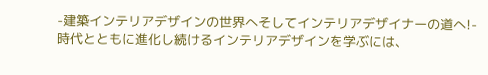-建築インテリアデザインの世界へそしてインテリアデザイナーの道へ!-
時代とともに進化し続けるインテリアデザインを学ぶには、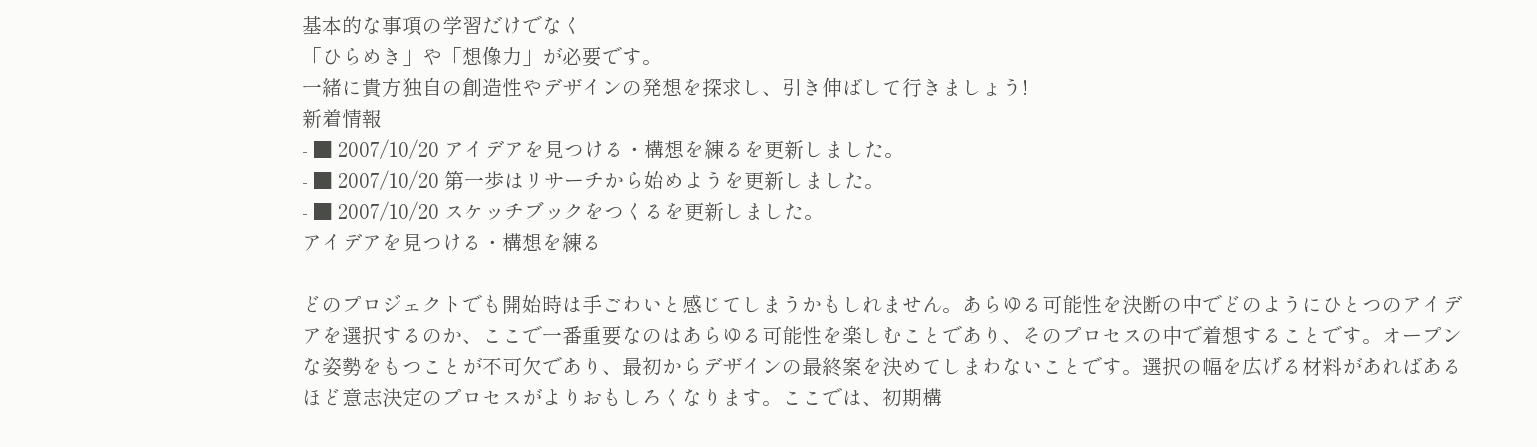基本的な事項の学習だけでなく
「ひらめき」や「想像力」が必要です。
一緒に貴方独自の創造性やデザインの発想を探求し、引き伸ばして行きましょう!
新着情報
- ■ 2007/10/20 アイデアを見つける・構想を練るを更新しました。
- ■ 2007/10/20 第一歩はリサーチから始めようを更新しました。
- ■ 2007/10/20 スケッチブックをつくるを更新しました。
アイデアを見つける・構想を練る

どのプロジェクトでも開始時は手ごわいと感じてしまうかもしれません。あらゆる可能性を決断の中でどのようにひとつのアイデアを選択するのか、ここで一番重要なのはあらゆる可能性を楽しむことであり、そのプロセスの中で着想することです。オープンな姿勢をもつことが不可欠であり、最初からデザインの最終案を決めてしまわないことです。選択の幅を広げる材料があればあるほど意志決定のプロセスがよりおもしろくなります。ここでは、初期構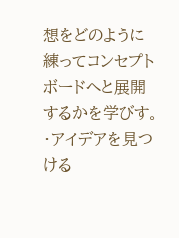想をどのように練ってコンセプトボードへと展開するかを学びす。
・アイデアを見つける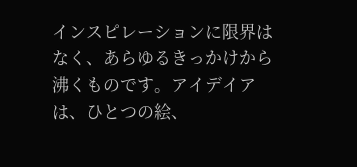インスピレーションに限界はなく、あらゆるきっかけから沸くものです。アイデイアは、ひとつの絵、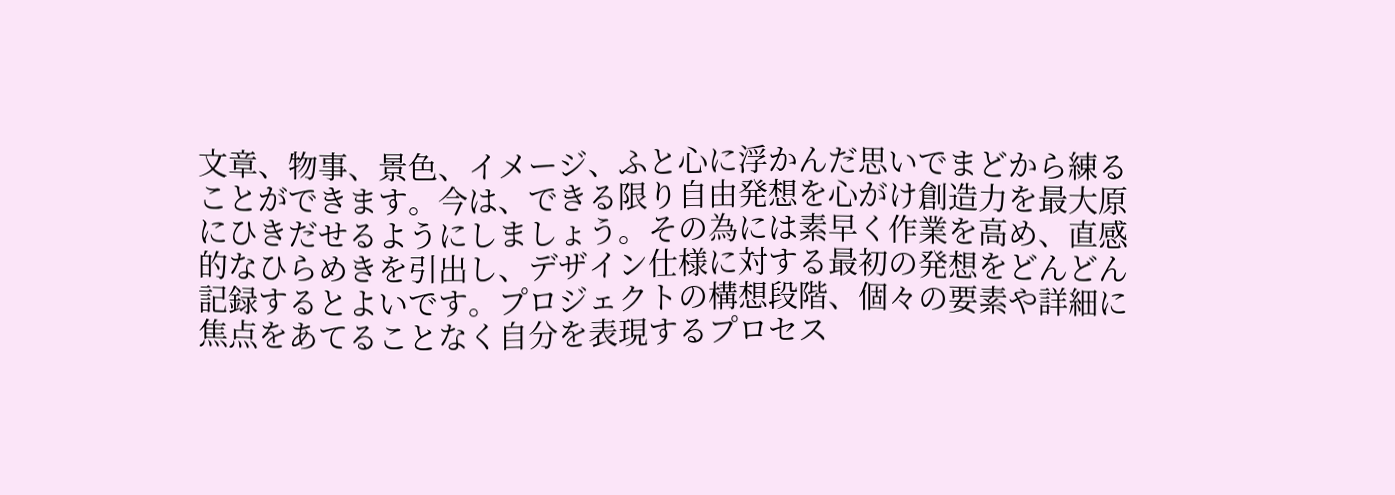文章、物事、景色、イメージ、ふと心に浮かんだ思いでまどから練ることができます。今は、できる限り自由発想を心がけ創造力を最大原にひきだせるようにしましょう。その為には素早く作業を高め、直感的なひらめきを引出し、デザイン仕様に対する最初の発想をどんどん記録するとよいです。プロジェクトの構想段階、個々の要素や詳細に焦点をあてることなく自分を表現するプロセス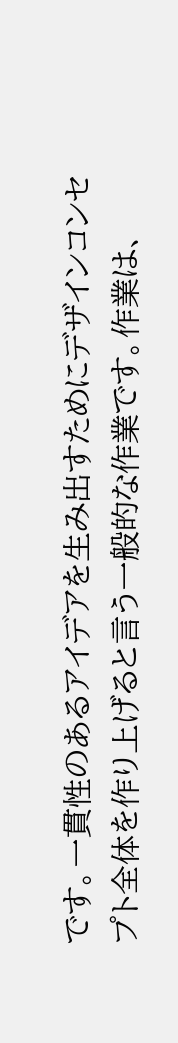です。一貫性のあるアイデアを生み出すためにデザインコンセプト全体を作り上げると言う一般的な作業です。作業は、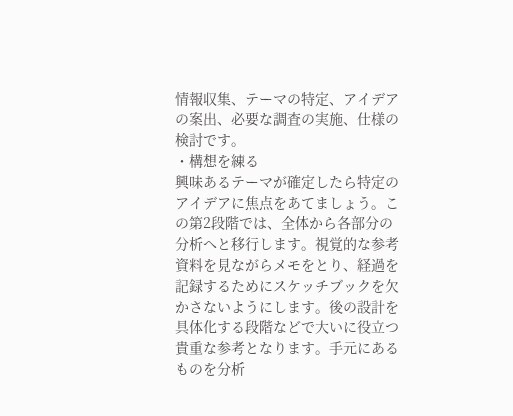情報収集、テーマの特定、アイデアの案出、必要な調査の実施、仕様の検討です。
・構想を練る
興味あるテーマが確定したら特定のアイデアに焦点をあてましょう。この第2段階では、全体から各部分の分析へと移行します。視覚的な参考資料を見ながらメモをとり、経過を記録するためにスケッチブックを欠かさないようにします。後の設計を具体化する段階などで大いに役立つ貴重な参考となります。手元にあるものを分析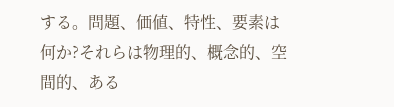する。問題、価値、特性、要素は何か?それらは物理的、概念的、空間的、ある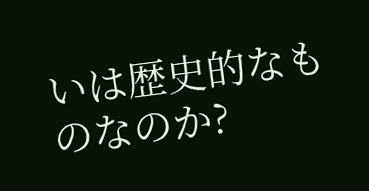いは歴史的なものなのか?